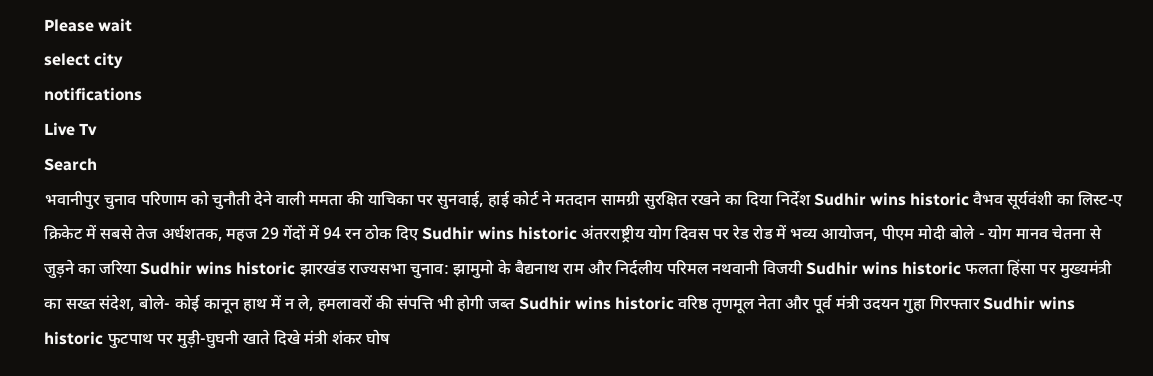Please wait
select city
notifications
Live Tv
Search
भवानीपुर चुनाव परिणाम को चुनौती देने वाली ममता की याचिका पर सुनवाई, हाई कोर्ट ने मतदान सामग्री सुरक्षित रखने का दिया निर्देश Sudhir wins historic वैभव सूर्यवंशी का लिस्ट-ए क्रिकेट में सबसे तेज अर्धशतक, महज 29 गेंदों में 94 रन ठोक दिए Sudhir wins historic अंतरराष्ट्रीय योग दिवस पर रेड रोड में भव्य आयोजन, पीएम मोदी बोले - योग मानव चेतना से जुड़ने का जरिया Sudhir wins historic झारखंड राज्यसभा चुनाव: झामुमो के बैद्यनाथ राम और निर्दलीय परिमल नथवानी विजयी Sudhir wins historic फलता हिंसा पर मुख्यमंत्री का सख्त संदेश, बोले- कोई कानून हाथ में न ले, हमलावरों की संपत्ति भी होगी जब्त Sudhir wins historic वरिष्ठ तृणमूल नेता और पूर्व मंत्री उदयन गुहा गिरफ्तार Sudhir wins historic फुटपाथ पर मुड़ी-घुघनी खाते दिखे मंत्री शंकर घोष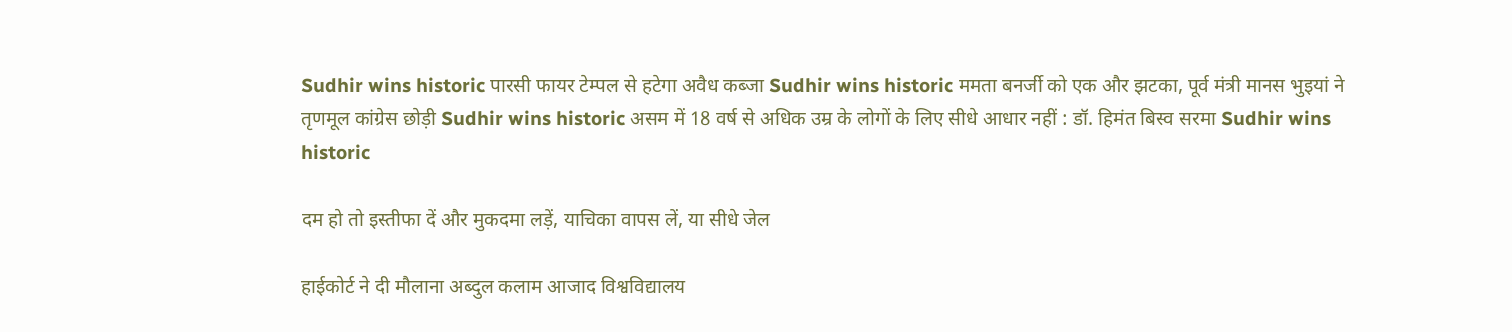Sudhir wins historic पारसी फायर टेम्पल से हटेगा अवैध कब्जा Sudhir wins historic ममता बनर्जी को एक और झटका, पूर्व मंत्री मानस भुइयां ने तृणमूल कांग्रेस छोड़ी Sudhir wins historic असम में 18 वर्ष से अधिक उम्र के लोगों के लिए सीधे आधार नहीं : डॉ. हिमंत बिस्व सरमा Sudhir wins historic

दम हो तो इस्तीफा दें और मुकदमा लड़ें, याचिका वापस लें, या सीधे जेल

हाईकोर्ट ने दी मौलाना अब्दुल कलाम आजाद विश्वविद्यालय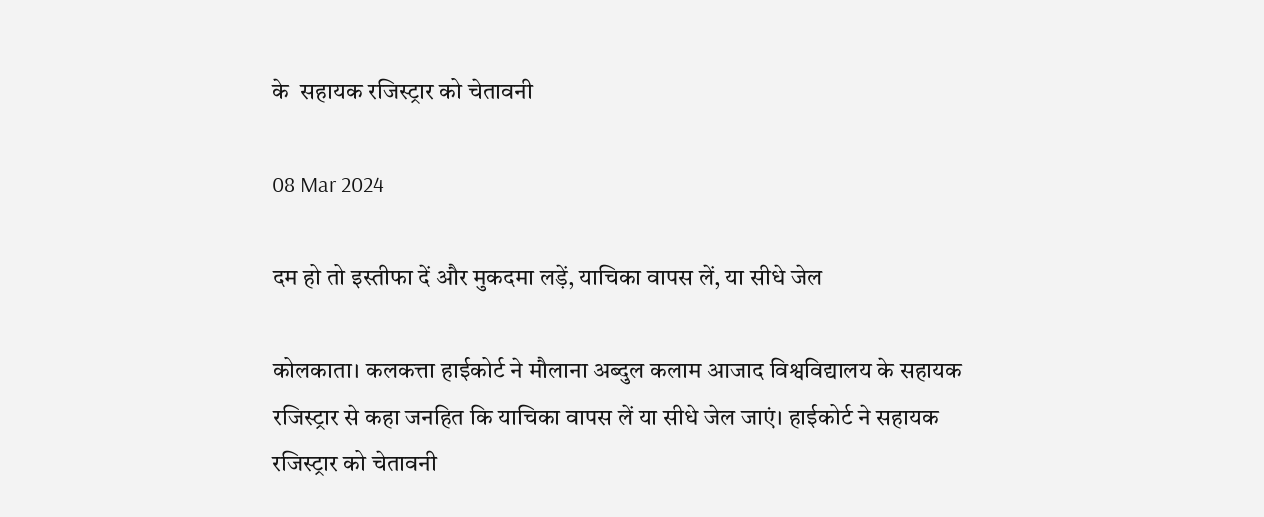के  सहायक रजिस्ट्रार को चेतावनी

08 Mar 2024

दम हो तो इस्तीफा दें और मुकदमा लड़ें, याचिका वापस लें, या सीधे जेल

कोलकाता। कलकत्ता हाईकोर्ट ने मौलाना अब्दुल कलाम आजाद विश्वविद्यालय के सहायक रजिस्ट्रार से कहा जनहित कि याचिका वापस लें या सीधे जेल जाएं। हाईकोर्ट ने सहायक रजिस्ट्रार को चेतावनी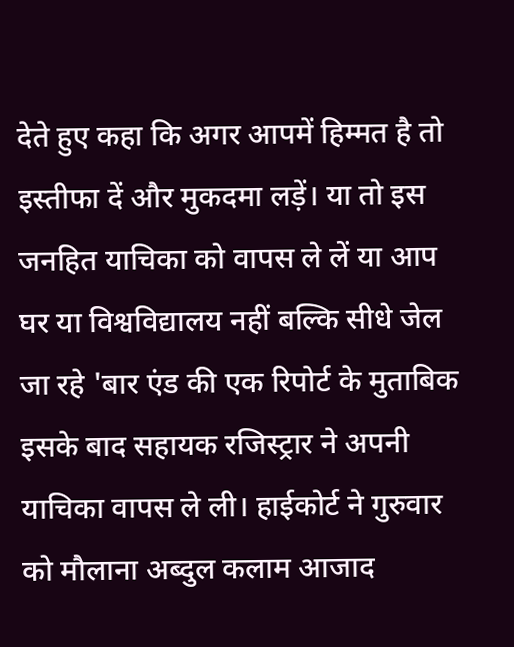देते हुए कहा कि अगर आपमें हिम्मत है तो इस्तीफा दें और मुकदमा लड़ें। या तो इस जनहित याचिका को वापस ले लें या आप घर या विश्वविद्यालय नहीं बल्कि सीधे जेल जा रहे 'बार एंड की एक रिपोर्ट के मुताबिक इसके बाद सहायक रजिस्ट्रार ने अपनी याचिका वापस ले ली। हाईकोर्ट ने गुरुवार को मौलाना अब्दुल कलाम आजाद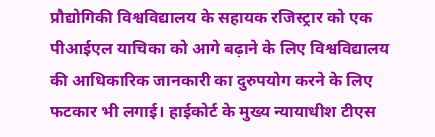प्रौद्योगिकी विश्वविद्यालय के सहायक रजिस्ट्रार को एक पीआईएल याचिका को आगे बढ़ाने के लिए विश्वविद्यालय की आधिकारिक जानकारी का दुरुपयोग करने के लिए फटकार भी लगाई। हाईकोर्ट के मुख्य न्यायाधीश टीएस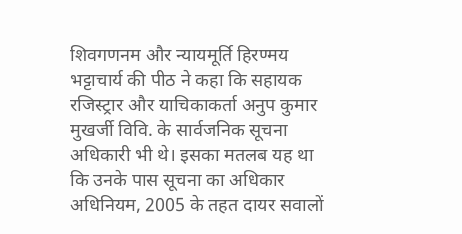शिवगणनम और न्यायमूर्ति हिरण्मय भट्टाचार्य की पीठ ने कहा कि सहायक रजिस्ट्रार और याचिकाकर्ता अनुप कुमार मुखर्जी विवि. के सार्वजनिक सूचना अधिकारी भी थे। इसका मतलब यह था कि उनके पास सूचना का अधिकार  अधिनियम, 2005 के तहत दायर सवालों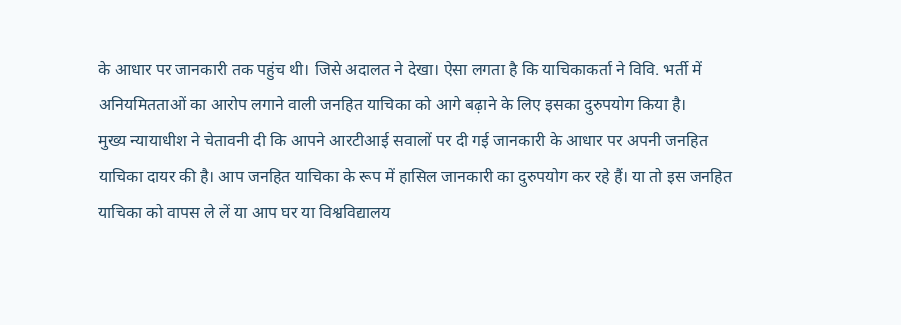के आधार पर जानकारी तक पहुंच थी। जिसे अदालत ने देखा। ऐसा लगता है कि याचिकाकर्ता ने विवि. भर्ती में अनियमितताओं का आरोप लगाने वाली जनहित याचिका को आगे बढ़ाने के लिए इसका दुरुपयोग किया है।
मुख्य न्यायाधीश ने चेतावनी दी कि आपने आरटीआई सवालों पर दी गई जानकारी के आधार पर अपनी जनहित याचिका दायर की है। आप जनहित याचिका के रूप में हासिल जानकारी का दुरुपयोग कर रहे हैं। या तो इस जनहित याचिका को वापस ले लें या आप घर या विश्वविद्यालय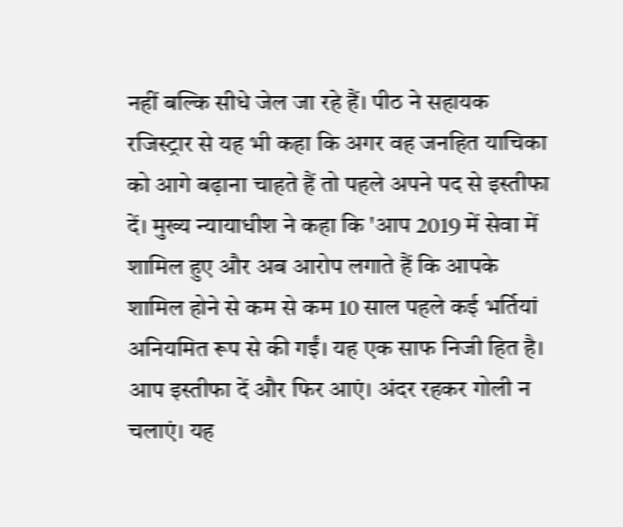नहीं बल्कि सीधे जेल जा रहे हैं। पीठ ने सहायक रजिस्ट्रार से यह भी कहा कि अगर वह जनहित याचिका को आगे बढ़ाना चाहते हैं तो पहले अपने पद से इस्तीफा दें। मुख्य न्यायाधीश ने कहा कि 'आप 2019 में सेवा में शामिल हुए और अब आरोप लगाते हैं कि आपके शामिल होने से कम से कम 10 साल पहले कई भर्तियां अनियमित रूप से की गईं। यह एक साफ निजी हित है। आप इस्तीफा दें और फिर आएं। अंदर रहकर गोली न चलाएं। यह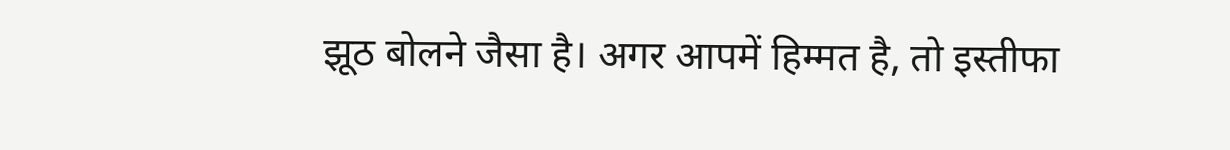झूठ बोलने जैसा है। अगर आपमें हिम्मत है, तो इस्तीफा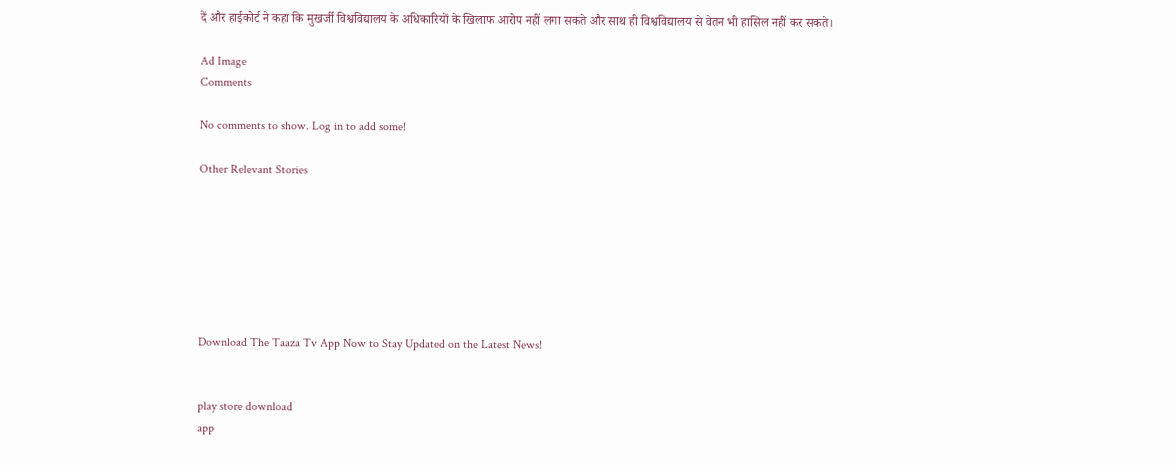दें और हाईकोर्ट ने कहा कि मुखर्जी विश्वविद्यालय के अधिकारियों के खिलाफ आरोप नहीं लगा सकते और साथ ही विश्वविद्यालय से वेतन भी हासिल नहीं कर सकते।

Ad Image
Comments

No comments to show. Log in to add some!

Other Relevant Stories







Download The Taaza Tv App Now to Stay Updated on the Latest News!


play store download
app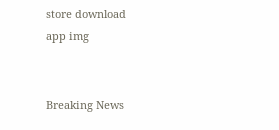store download
app img


Breaking News